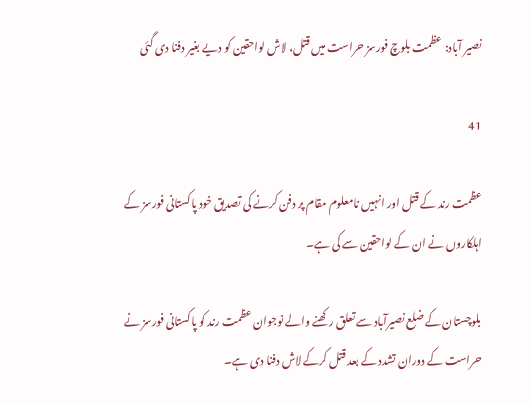نصیر آباد: عظمت بلوچ فورسز حراست میں قتل، لاش لواحقین کو دیے بغیر دفنا دی گئی

41

عظمت رند کے قتل اور انہیں نامعلوم مقام پر دفن کرنے کی تصدیق خود پاکستانی فورسز کے اہلکاروں نے ان کے لواحقین سے کی ہے۔

بلوچستان کے ضلع نصیرآباد سے تعلق رکھنے والے نوجوان عظمت رند کو پاکستانی فورسز نے حراست کے دوران تشدد کے بعد قتل کرکے لاش دفنا دی ہے۔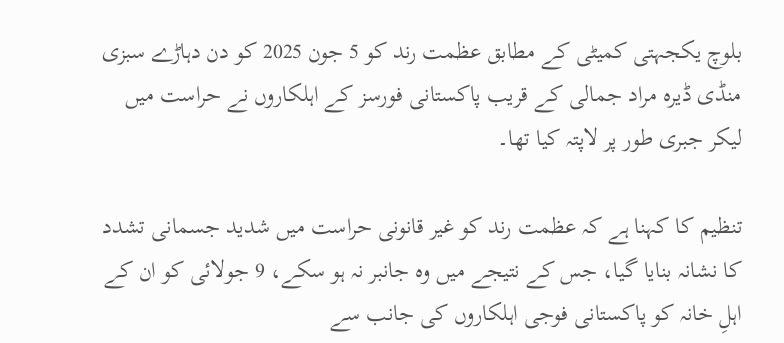بلوچ یکجہتی کمیٹی کے مطابق عظمت رند کو 5 جون 2025 کو دن دہاڑے سبزی منڈی ڈیرہ مراد جمالی کے قریب پاکستانی فورسز کے اہلکاروں نے حراست میں لیکر جبری طور پر لاپتہ کیا تھا۔

تنظیم کا کہنا ہے کہ عظمت رند کو غیر قانونی حراست میں شدید جسمانی تشدد کا نشانہ بنایا گیا، جس کے نتیجے میں وہ جانبر نہ ہو سکے، 9 جولائی کو ان کے اہلِ خانہ کو پاکستانی فوجی اہلکاروں کی جانب سے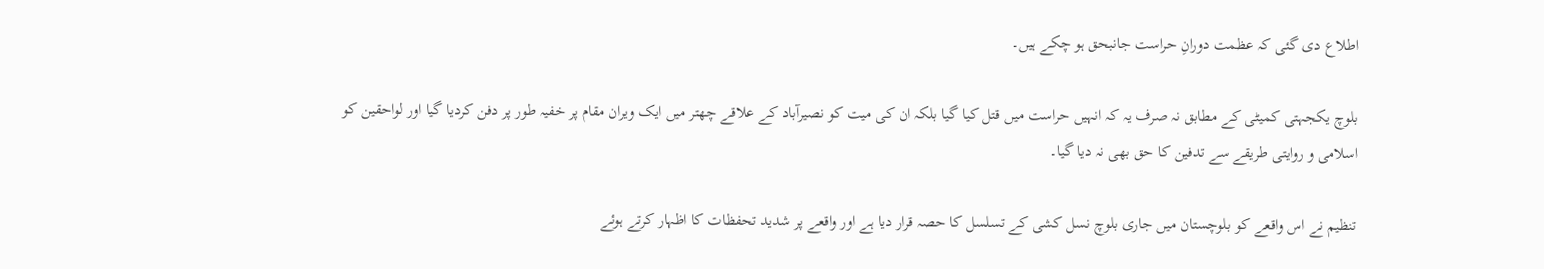اطلاع دی گئی کہ عظمت دورانِ حراست جانبحق ہو چکے ہیں۔

بلوچ یکجہتی کمیٹی کے مطابق نہ صرف یہ کہ انہیں حراست میں قتل کیا گیا بلکہ ان کی میت کو نصیرآباد کے علاقے چھتر میں ایک ویران مقام پر خفیہ طور پر دفن کردیا گیا اور لواحقین کو اسلامی و روایتی طریقے سے تدفین کا حق بھی نہ دیا گیا۔

تنظیم نے اس واقعے کو بلوچستان میں جاری بلوچ نسل کشی کے تسلسل کا حصہ قرار دیا ہے اور واقعے پر شدید تحفظات کا اظہار کرتے ہوئے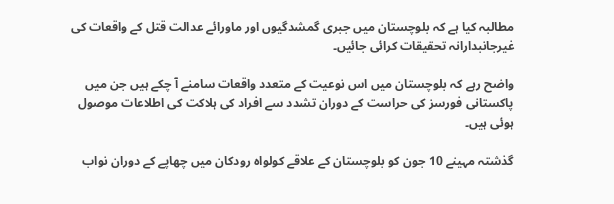مطالبہ کیا ہے کہ بلوچستان میں جبری گمشدگیوں اور ماورائے عدالت قتل کے واقعات کی غیرجانبدارانہ تحقیقات کرائی جائیں۔

واضح رہے کہ بلوچستان میں اس نوعیت کے متعدد واقعات سامنے آ چکے ہیں جن میں پاکستانی فورسز کی حراست کے دوران تشدد سے افراد کی ہلاکت کی اطلاعات موصول ہوئی ہیں۔

گذشتہ مہینے 10 جون کو بلوچستان کے علاقے کولواہ رودکان میں چھاپے کے دوران نواب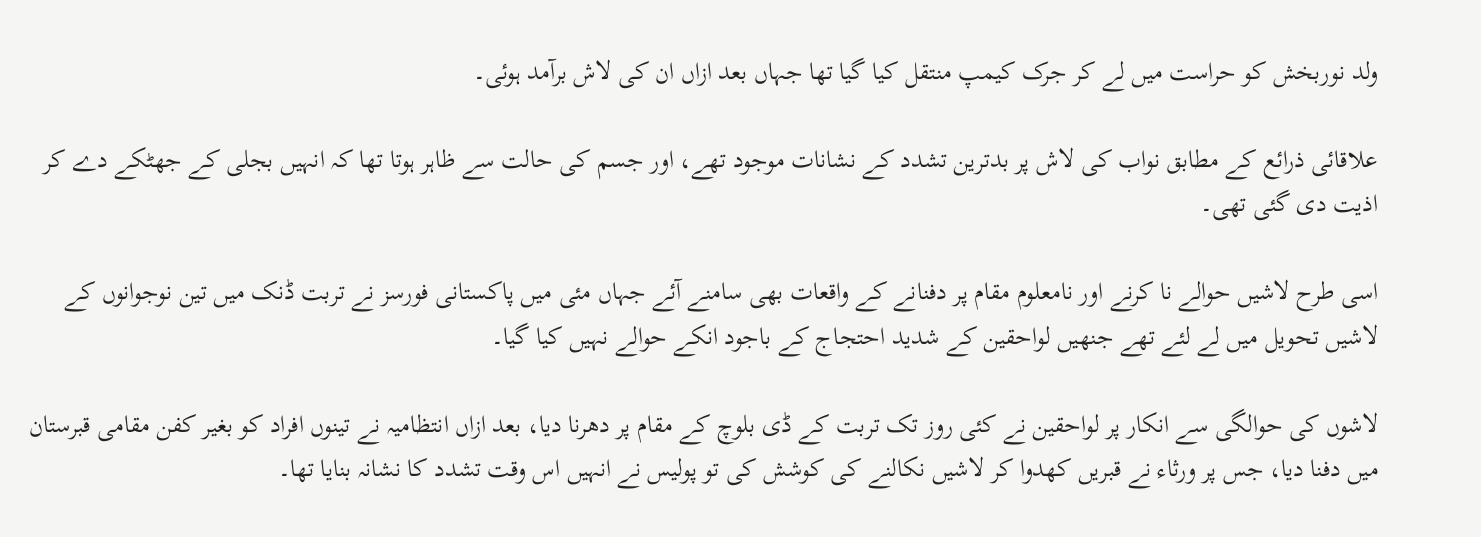ولد نوربخش کو حراست میں لے کر جرک کیمپ منتقل کیا گیا تھا جہاں بعد ازاں ان کی لاش برآمد ہوئی۔

علاقائی ذرائع کے مطابق نواب کی لاش پر بدترین تشدد کے نشانات موجود تھے، اور جسم کی حالت سے ظاہر ہوتا تھا کہ انہیں بجلی کے جھٹکے دے کر اذیت دی گئی تھی۔

اسی طرح لاشیں حوالے نا کرنے اور نامعلوم مقام پر دفنانے کے واقعات بھی سامنے آئے جہاں مئی میں پاکستانی فورسز نے تربت ڈنک میں تین نوجوانوں کے لاشیں تحویل میں لے لئے تھے جنھیں لواحقین کے شدید احتجاج کے باجود انکے حوالے نہیں کیا گیا۔

لاشوں کی حوالگی سے انکار پر لواحقین نے کئی روز تک تربت کے ڈی بلوچ کے مقام پر دھرنا دیا، بعد ازاں انتظامیہ نے تینوں افراد کو بغیر کفن مقامی قبرستان میں دفنا دیا، جس پر ورثاء نے قبریں کھدوا کر لاشیں نکالنے کی کوشش کی تو پولیس نے انہیں اس وقت تشدد کا نشانہ بنایا تھا۔